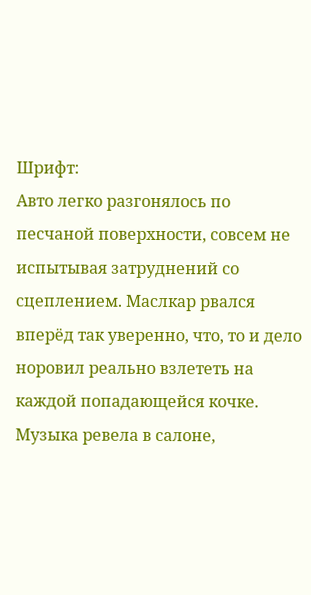Шрифт:
Авто легко разгонялось по песчаной поверхности, совсем не испытывая затруднений со сцеплением. Маслкар рвался вперёд так уверенно, что, то и дело норовил реально взлететь на каждой попадающейся кочке. Музыка ревела в салоне,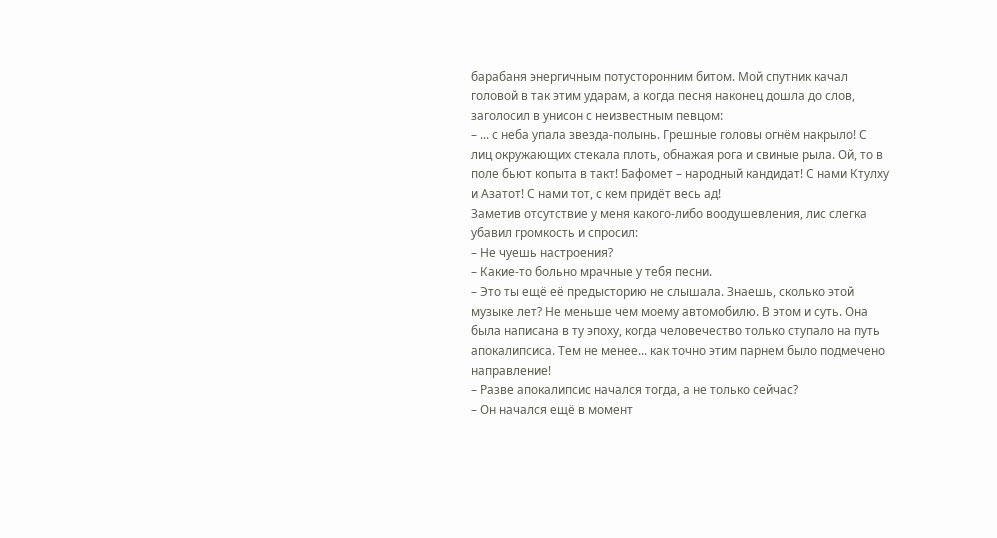барабаня энергичным потусторонним битом. Мой спутник качал головой в так этим ударам, а когда песня наконец дошла до слов, заголосил в унисон с неизвестным певцом:
– ... с неба упала звезда-полынь. Грешные головы огнём накрыло! С лиц окружающих стекала плоть, обнажая рога и свиные рыла. Ой, то в поле бьют копыта в такт! Бафомет – народный кандидат! С нами Ктулху и Азатот! С нами тот, с кем придёт весь ад!
Заметив отсутствие у меня какого-либо воодушевления, лис слегка убавил громкость и спросил:
– Не чуешь настроения?
– Какие-то больно мрачные у тебя песни.
– Это ты ещё её предысторию не слышала. Знаешь, сколько этой музыке лет? Не меньше чем моему автомобилю. В этом и суть. Она была написана в ту эпоху, когда человечество только ступало на путь апокалипсиса. Тем не менее... как точно этим парнем было подмечено направление!
– Разве апокалипсис начался тогда, а не только сейчас?
– Он начался ещё в момент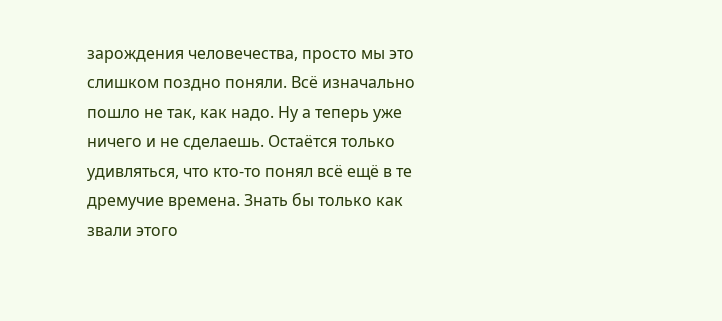зарождения человечества, просто мы это слишком поздно поняли. Всё изначально пошло не так, как надо. Ну а теперь уже ничего и не сделаешь. Остаётся только удивляться, что кто-то понял всё ещё в те дремучие времена. Знать бы только как звали этого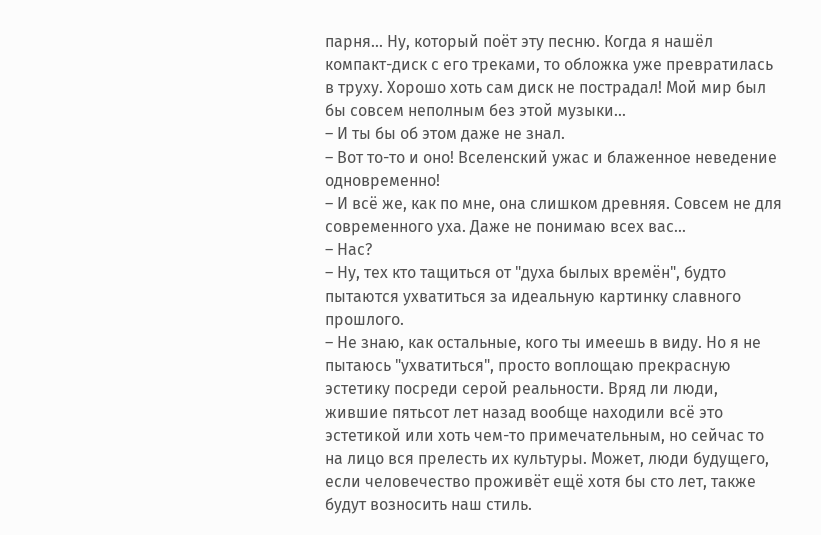парня... Ну, который поёт эту песню. Когда я нашёл компакт-диск с его треками, то обложка уже превратилась в труху. Хорошо хоть сам диск не пострадал! Мой мир был бы совсем неполным без этой музыки...
– И ты бы об этом даже не знал.
– Вот то-то и оно! Вселенский ужас и блаженное неведение одновременно!
– И всё же, как по мне, она слишком древняя. Совсем не для современного уха. Даже не понимаю всех вас...
– Нас?
– Ну, тех кто тащиться от "духа былых времён", будто пытаются ухватиться за идеальную картинку славного прошлого.
– Не знаю, как остальные, кого ты имеешь в виду. Но я не пытаюсь "ухватиться", просто воплощаю прекрасную эстетику посреди серой реальности. Вряд ли люди, жившие пятьсот лет назад вообще находили всё это эстетикой или хоть чем-то примечательным, но сейчас то на лицо вся прелесть их культуры. Может, люди будущего, если человечество проживёт ещё хотя бы сто лет, также будут возносить наш стиль.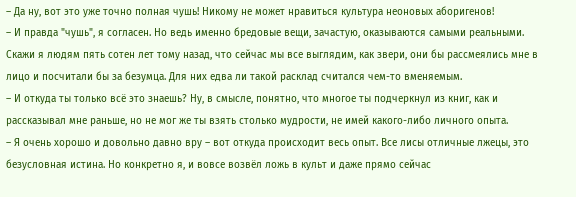– Да ну, вот это уже точно полная чушь! Никому не может нравиться культура неоновых аборигенов!
– И правда "чушь", я согласен. Но ведь именно бредовые вещи, зачастую, оказываются самыми реальными. Скажи я людям пять сотен лет тому назад, что сейчас мы все выглядим, как звери, они бы рассмеялись мне в лицо и посчитали бы за безумца. Для них едва ли такой расклад считался чем-то вменяемым.
– И откуда ты только всё это знаешь? Ну, в смысле, понятно, что многое ты подчеркнул из книг, как и рассказывал мне раньше, но не мог же ты взять столько мудрости, не имей какого-либо личного опыта.
– Я очень хорошо и довольно давно вру – вот откуда происходит весь опыт. Все лисы отличные лжецы, это безусловная истина. Но конкретно я, и вовсе возвёл ложь в культ и даже прямо сейчас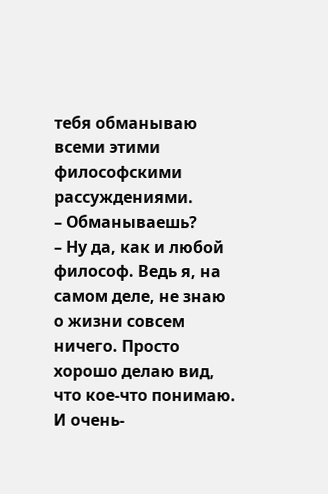тебя обманываю всеми этими философскими рассуждениями.
– Обманываешь?
– Ну да, как и любой философ. Ведь я, на самом деле, не знаю о жизни совсем ничего. Просто хорошо делаю вид, что кое-что понимаю. И очень-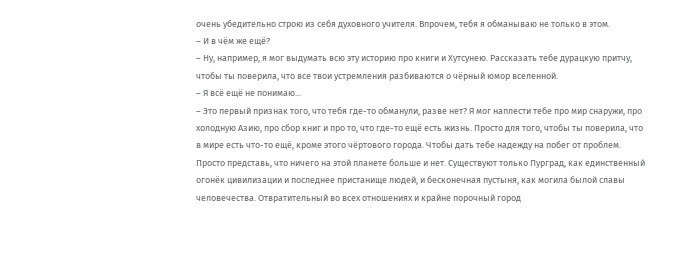очень убедительно строю из себя духовного учителя. Впрочем, тебя я обманываю не только в этом.
– И в чём же ещё?
– Ну, например, я мог выдумать всю эту историю про книги и Хутсунею. Рассказать тебе дурацкую притчу, чтобы ты поверила, что все твои устремления разбиваются о чёрный юмор вселенной.
– Я всё ещё не понимаю...
– Это первый признак того, что тебя где-то обманули, разве нет? Я мог наплести тебе про мир снаружи, про холодную Азию, про сбор книг и про то, что где-то ещё есть жизнь. Просто для того, чтобы ты поверила, что в мире есть что-то ещё, кроме этого чёртового города. Чтобы дать тебе надежду на побег от проблем. Просто представь, что ничего на этой планете больше и нет. Существуют только Пурград, как единственный огонёк цивилизации и последнее пристанище людей, и бесконечная пустыня, как могила былой славы человечества. Отвратительный во всех отношениях и крайне порочный город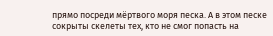прямо посреди мёртвого моря песка. А в этом песке сокрыты скелеты тех, кто не смог попасть на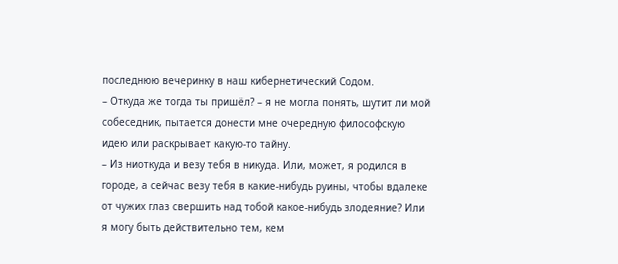последнюю вечеринку в наш кибернетический Содом.
– Откуда же тогда ты пришёл? – я не могла понять, шутит ли мой собеседник, пытается донести мне очередную философскую идею или раскрывает какую-то тайну.
– Из ниоткуда и везу тебя в никуда. Или, может, я родился в городе, а сейчас везу тебя в какие-нибудь руины, чтобы вдалеке от чужих глаз свершить над тобой какое-нибудь злодеяние? Или я могу быть действительно тем, кем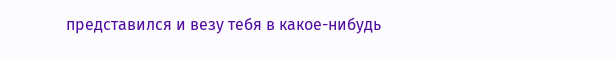представился и везу тебя в какое-нибудь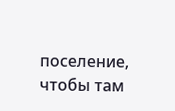поселение, чтобы там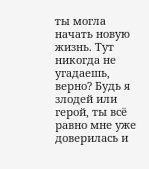ты могла начать новую жизнь. Тут никогда не угадаешь, верно? Будь я злодей или герой, ты всё равно мне уже доверилась и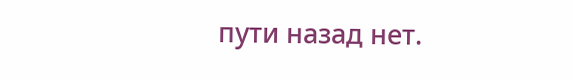пути назад нет.